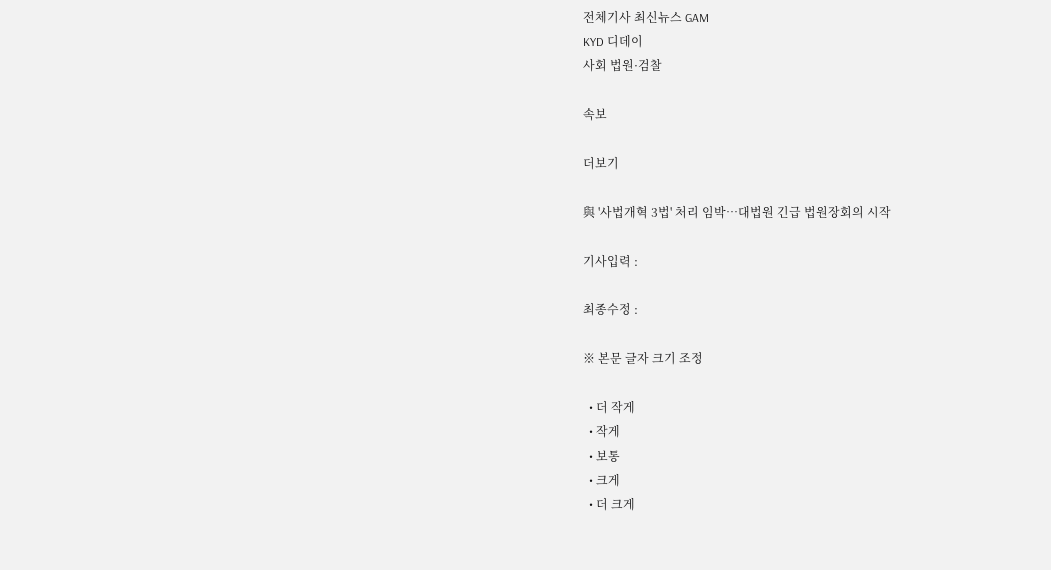전체기사 최신뉴스 GAM
KYD 디데이
사회 법원·검찰

속보

더보기

與 '사법개혁 3법' 처리 임박…대법원 긴급 법원장회의 시작

기사입력 :

최종수정 :

※ 본문 글자 크기 조정

  • 더 작게
  • 작게
  • 보통
  • 크게
  • 더 크게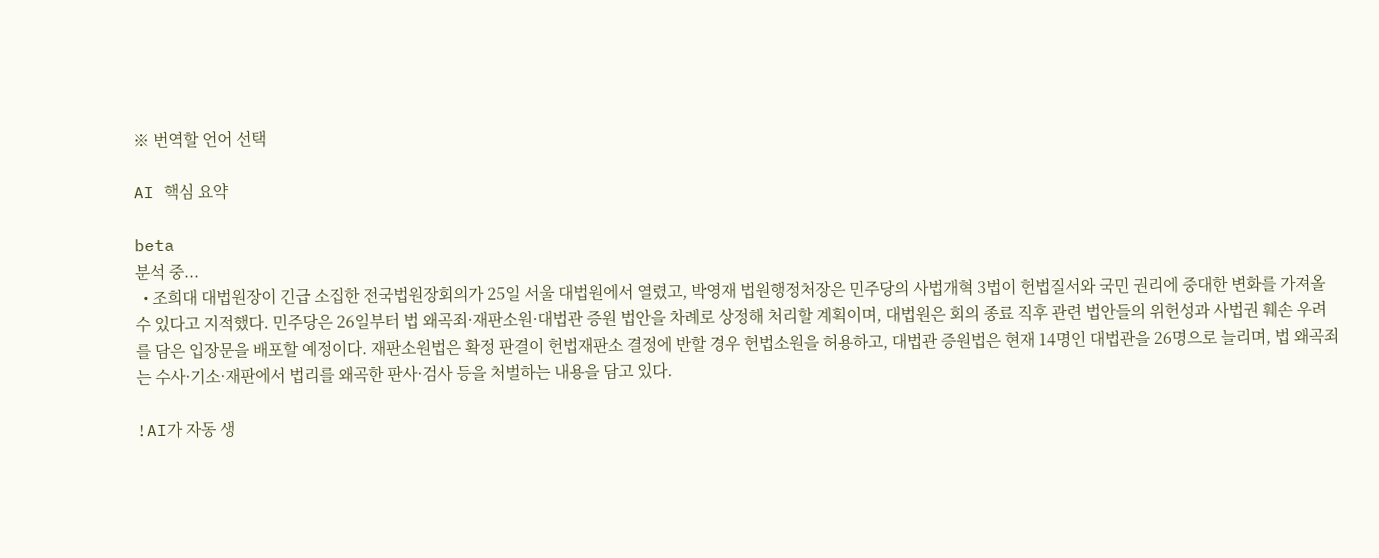※ 번역할 언어 선택

AI 핵심 요약

beta
분석 중...
  • 조희대 대법원장이 긴급 소집한 전국법원장회의가 25일 서울 대법원에서 열렸고, 박영재 법원행정처장은 민주당의 사법개혁 3법이 헌법질서와 국민 권리에 중대한 변화를 가져올 수 있다고 지적했다. 민주당은 26일부터 법 왜곡죄·재판소원·대법관 증원 법안을 차례로 상정해 처리할 계획이며, 대법원은 회의 종료 직후 관련 법안들의 위헌성과 사법권 훼손 우려를 담은 입장문을 배포할 예정이다. 재판소원법은 확정 판결이 헌법재판소 결정에 반할 경우 헌법소원을 허용하고, 대법관 증원법은 현재 14명인 대법관을 26명으로 늘리며, 법 왜곡죄는 수사·기소·재판에서 법리를 왜곡한 판사·검사 등을 처벌하는 내용을 담고 있다.

!AI가 자동 생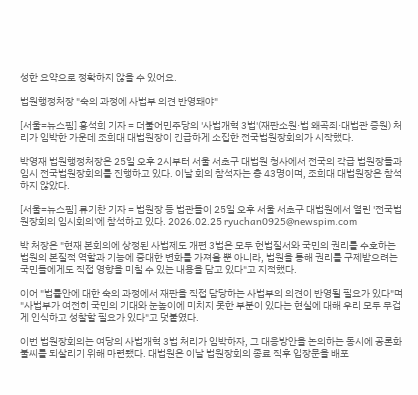성한 요약으로 정확하지 않을 수 있어요.

법원행정처장 "숙의 과정에 사법부 의견 반영돼야"

[서울=뉴스핌] 홍석희 기자 = 더불어민주당의 '사법개혁 3법'(재판소원·법 왜곡죄·대법관 증원) 처리가 임박한 가운데 조희대 대법원장이 긴급하게 소집한 전국법원장회의가 시작했다.

박영재 법원행정처장은 25일 오후 2시부터 서울 서초구 대법원 청사에서 전국의 각급 법원장들과 임시 전국법원장회의를 진행하고 있다. 이날 회의 참석자는 총 43명이며, 조희대 대법원장은 참석하지 않았다.

[서울=뉴스핌] 류기찬 기자 = 법원장 등 법관들이 25일 오후 서울 서초구 대법원에서 열린 '전국법원장회의 임시회의'에 참석하고 있다. 2026.02.25 ryuchan0925@newspim.com

박 처장은 "현재 본회의에 상정된 사법제도 개편 3법은 모두 헌법질서와 국민의 권리를 수호하는 법원의 본질적 역할과 기능에 중대한 변화를 가져올 뿐 아니라, 법원을 통해 권리를 구제받으려는 국민들에게도 직접 영향을 미칠 수 있는 내용을 담고 있다"고 지적했다.

이어 "법률안에 대한 숙의 과정에서 재판을 직접 담당하는 사법부의 의견이 반영될 필요가 있다"며 "사법부가 여전히 국민의 기대와 눈높이에 미치지 못한 부분이 있다는 현실에 대해 우리 모두 무겁게 인식하고 성찰할 필요가 있다"고 덧붙였다.

이번 법원장회의는 여당의 사법개혁 3법 처리가 임박하자, 그 대응방안을 논의하는 동시에 공론화 불씨를 되살리기 위해 마련됐다. 대법원은 이날 법원장회의 종료 직후 입장문을 배포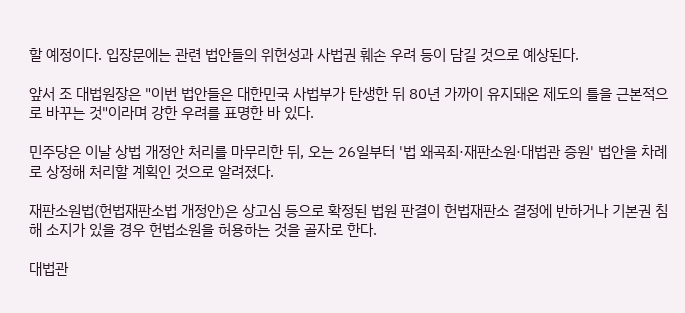할 예정이다. 입장문에는 관련 법안들의 위헌성과 사법권 훼손 우려 등이 담길 것으로 예상된다.

앞서 조 대법원장은 "이번 법안들은 대한민국 사법부가 탄생한 뒤 80년 가까이 유지돼온 제도의 틀을 근본적으로 바꾸는 것"이라며 강한 우려를 표명한 바 있다.

민주당은 이날 상법 개정안 처리를 마무리한 뒤, 오는 26일부터 '법 왜곡죄·재판소원·대법관 증원' 법안을 차례로 상정해 처리할 계획인 것으로 알려졌다.

재판소원법(헌법재판소법 개정안)은 상고심 등으로 확정된 법원 판결이 헌법재판소 결정에 반하거나 기본권 침해 소지가 있을 경우 헌법소원을 허용하는 것을 골자로 한다.

대법관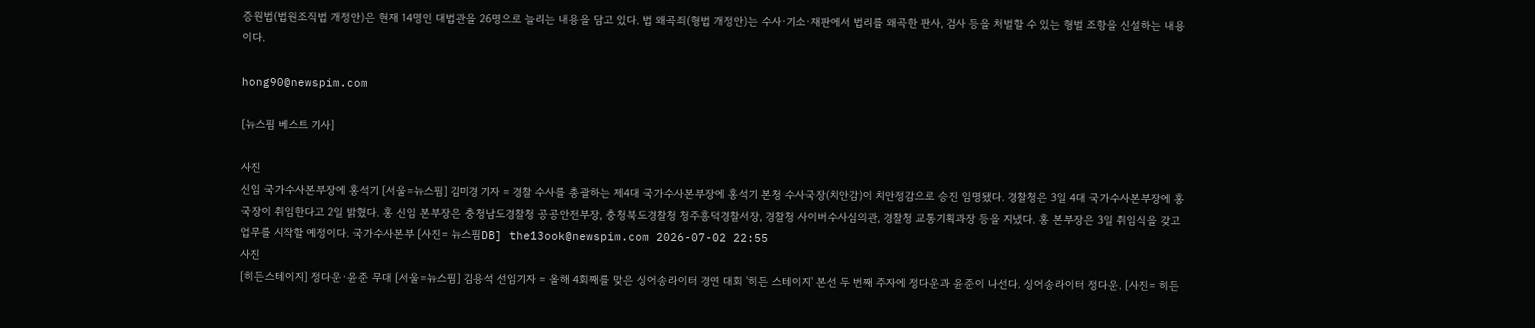증원법(법원조직법 개정안)은 현재 14명인 대법관을 26명으로 늘리는 내용을 담고 있다. 법 왜곡죄(형법 개정안)는 수사·기소·재판에서 법리를 왜곡한 판사, 검사 등을 처벌할 수 있는 형벌 조항을 신설하는 내용이다.

hong90@newspim.com

[뉴스핌 베스트 기사]

사진
신임 국가수사본부장에 홍석기 [서울=뉴스핌] 김미경 기자 = 경찰 수사를 총괄하는 제4대 국가수사본부장에 홍석기 본청 수사국장(치안감)이 치안정감으로 승진 임명됐다. 경찰청은 3일 4대 국가수사본부장에 홍 국장이 취임한다고 2일 밝혔다. 홍 신임 본부장은 충청남도경찰청 공공안전부장, 충청북도경찰청 청주흥덕경찰서장, 경찰청 사이버수사심의관, 경찰청 교통기획과장 등을 지냈다. 홍 본부장은 3일 취임식을 갖고 업무를 시작할 예정이다. 국가수사본부 [사진= 뉴스핌DB] the13ook@newspim.com 2026-07-02 22:55
사진
[히든스테이지] 정다운·윤준 무대 [서울=뉴스핌] 김용석 선임기자 = 올해 4회째를 맞은 싱어송라이터 경연 대회 '히든 스테이지' 본선 두 번째 주자에 정다운과 윤준이 나선다. 싱어송라이터 정다운. [사진= 히든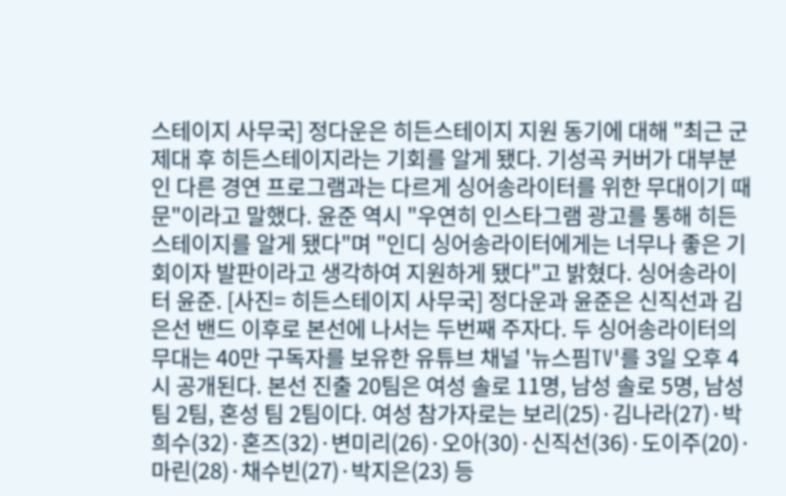스테이지 사무국] 정다운은 히든스테이지 지원 동기에 대해 "최근 군 제대 후 히든스테이지라는 기회를 알게 됐다. 기성곡 커버가 대부분인 다른 경연 프로그램과는 다르게 싱어송라이터를 위한 무대이기 때문"이라고 말했다. 윤준 역시 "우연히 인스타그램 광고를 통해 히든스테이지를 알게 됐다"며 "인디 싱어송라이터에게는 너무나 좋은 기회이자 발판이라고 생각하여 지원하게 됐다"고 밝혔다. 싱어송라이터 윤준. [사진= 히든스테이지 사무국] 정다운과 윤준은 신직선과 김은선 밴드 이후로 본선에 나서는 두번째 주자다. 두 싱어송라이터의 무대는 40만 구독자를 보유한 유튜브 채널 '뉴스핌TV'를 3일 오후 4시 공개된다. 본선 진출 20팀은 여성 솔로 11명, 남성 솔로 5명, 남성 팀 2팀, 혼성 팀 2팀이다. 여성 참가자로는 보리(25)·김나라(27)·박희수(32)·혼즈(32)·변미리(26)·오아(30)·신직선(36)·도이주(20)·마린(28)·채수빈(27)·박지은(23) 등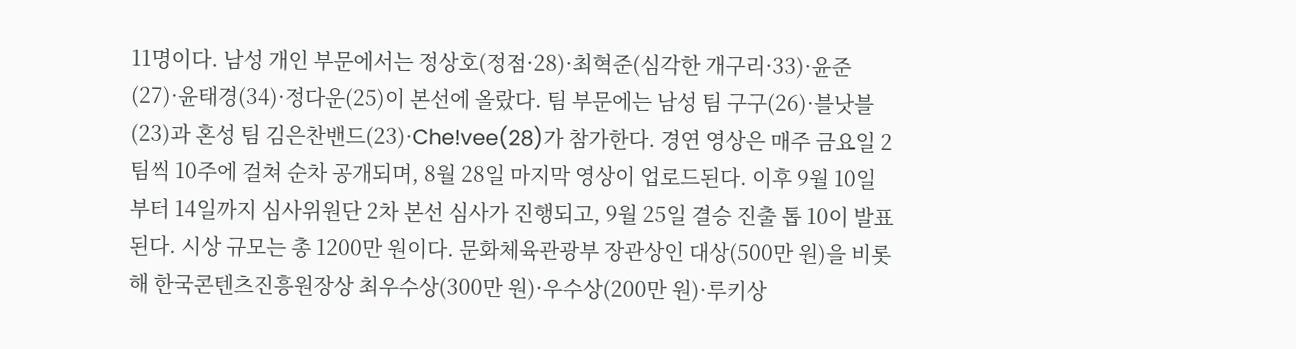11명이다. 남성 개인 부문에서는 정상호(정점·28)·최혁준(심각한 개구리·33)·윤준(27)·윤태경(34)·정다운(25)이 본선에 올랐다. 팀 부문에는 남성 팀 구구(26)·블낫블(23)과 혼성 팀 김은찬밴드(23)·Che!vee(28)가 참가한다. 경연 영상은 매주 금요일 2팀씩 10주에 걸쳐 순차 공개되며, 8월 28일 마지막 영상이 업로드된다. 이후 9월 10일부터 14일까지 심사위원단 2차 본선 심사가 진행되고, 9월 25일 결승 진출 톱 10이 발표된다. 시상 규모는 총 1200만 원이다. 문화체육관광부 장관상인 대상(500만 원)을 비롯해 한국콘텐츠진흥원장상 최우수상(300만 원)·우수상(200만 원)·루키상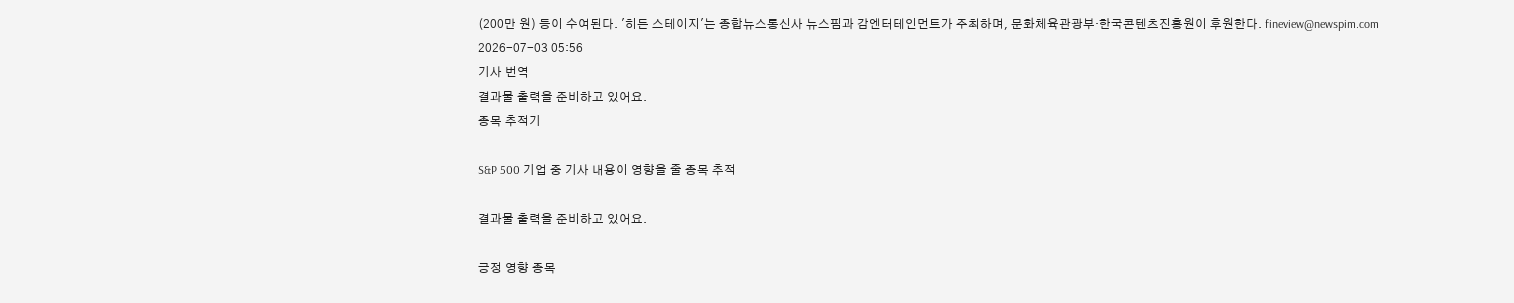(200만 원) 등이 수여된다. '히든 스테이지'는 종합뉴스통신사 뉴스핌과 감엔터테인먼트가 주최하며, 문화체육관광부·한국콘텐츠진흥원이 후원한다. fineview@newspim.com 2026-07-03 05:56
기사 번역
결과물 출력을 준비하고 있어요.
종목 추적기

S&P 500 기업 중 기사 내용이 영향을 줄 종목 추적

결과물 출력을 준비하고 있어요.

긍정 영향 종목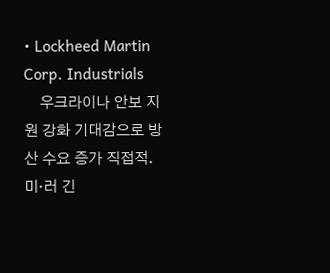• Lockheed Martin Corp. Industrials
    우크라이나 안보 지원 강화 기대감으로 방산 수요 증가 직접적. 미·러 긴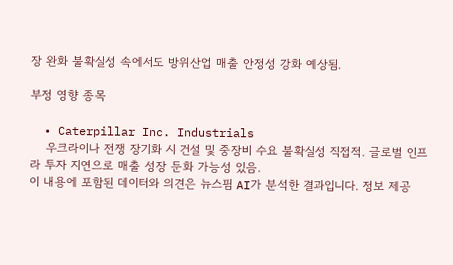장 완화 불확실성 속에서도 방위산업 매출 안정성 강화 예상됨.

부정 영향 종목

  • Caterpillar Inc. Industrials
    우크라이나 전쟁 장기화 시 건설 및 중장비 수요 불확실성 직접적. 글로벌 인프라 투자 지연으로 매출 성장 둔화 가능성 있음.
이 내용에 포함된 데이터와 의견은 뉴스핌 AI가 분석한 결과입니다. 정보 제공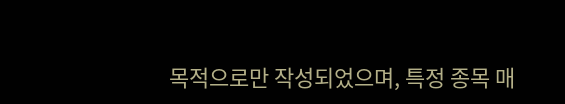목적으로만 작성되었으며, 특정 종목 매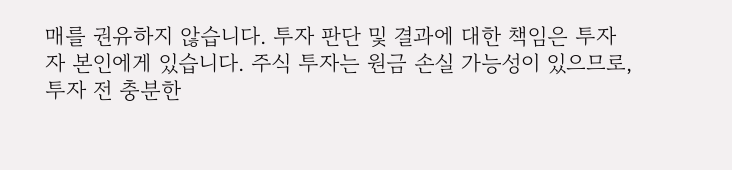매를 권유하지 않습니다. 투자 판단 및 결과에 대한 책임은 투자자 본인에게 있습니다. 주식 투자는 원금 손실 가능성이 있으므로, 투자 전 충분한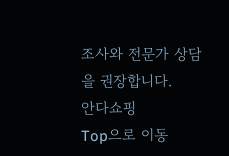조사와 전문가 상담을 권장합니다.
안다쇼핑
Top으로 이동